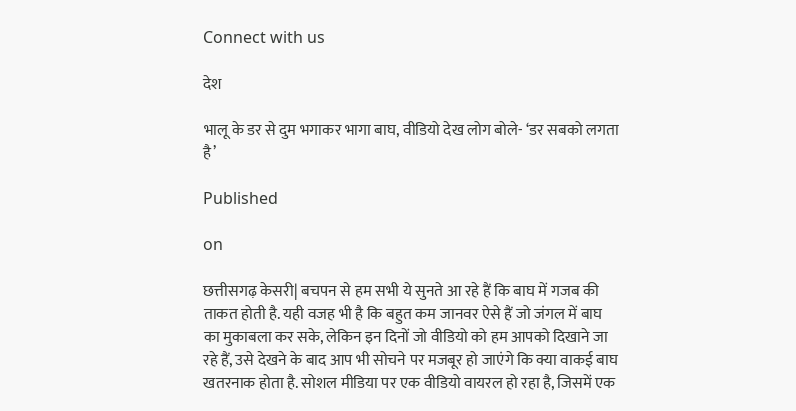Connect with us

देश

भालू के डर से दुम भगाकर भागा बाघ, वीडियो देख लोग बोले- ‘डर सबको लगता है’

Published

on

छत्तीसगढ़ केसरी| बचपन से हम सभी ये सुनते आ रहे हैं कि बाघ में गजब की ताकत होती है. यही वजह भी है कि बहुत कम जानवर ऐसे हैं जो जंगल में बाघ का मुकाबला कर सके, लेकिन इन दिनों जो वीडियो को हम आपको दिखाने जा रहे हैं, उसे देखने के बाद आप भी सोचने पर मजबूर हो जाएंगे कि क्या वाकई बाघ खतरनाक होता है. सोशल मीडिया पर एक वीडियो वायरल हो रहा है, जिसमें एक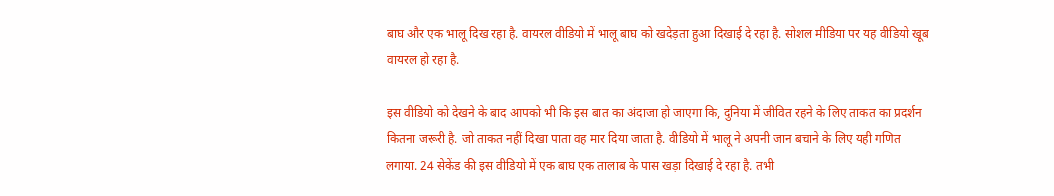बाघ और एक भालू दिख रहा है. वायरल वीडियो में भालू बाघ को खदेड़ता हुआ दिखाई दे रहा है. सोशल मीडिया पर यह वीडियो खूब वायरल हो रहा है.

इस वीडियो को देखने के बाद आपको भी कि इस बात का अंदाजा हो जाएगा कि, दुनिया में जीवित रहने के लिए ताकत का प्रदर्शन कितना जरूरी है. जो ताकत नहीं दिखा पाता वह मार दिया जाता है. वीडियो में भालू ने अपनी जान बचाने के लिए यही गणित लगाया. 24 सेकेंड की इस वीडियो में एक बाघ एक तालाब के पास खड़ा दिखाई दे रहा है. तभी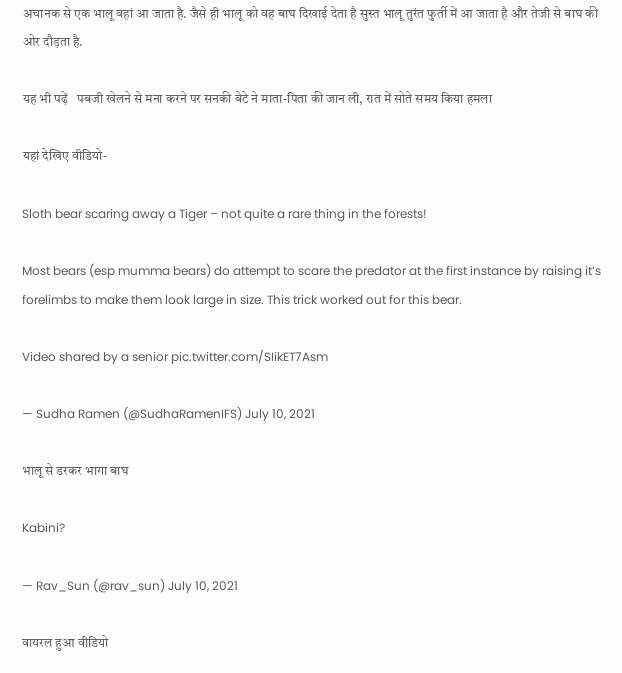अचानक से एक भालू वहां आ जाता है. जैसे ही भालू को वह बाघ दिखाई देता है सुस्त भालू तुरंत फुर्ती में आ जाता है और तेजी से बाघ की ओर दौड़ता है.

यह भी पढ़ें   पबजी खेलने से मना करने पर सनकी बेटे ने माता-पिता की जान ली, रात में सोते समय किया हमला

यहां देखिए वीडियो-

Sloth bear scaring away a Tiger – not quite a rare thing in the forests!

Most bears (esp mumma bears) do attempt to scare the predator at the first instance by raising it’s forelimbs to make them look large in size. This trick worked out for this bear.

Video shared by a senior pic.twitter.com/SIikET7Asm

— Sudha Ramen (@SudhaRamenIFS) July 10, 2021

भालू से डरकर भागा बाघ

Kabini?

— Rav_Sun (@rav_sun) July 10, 2021

वायरल हुआ वीडियो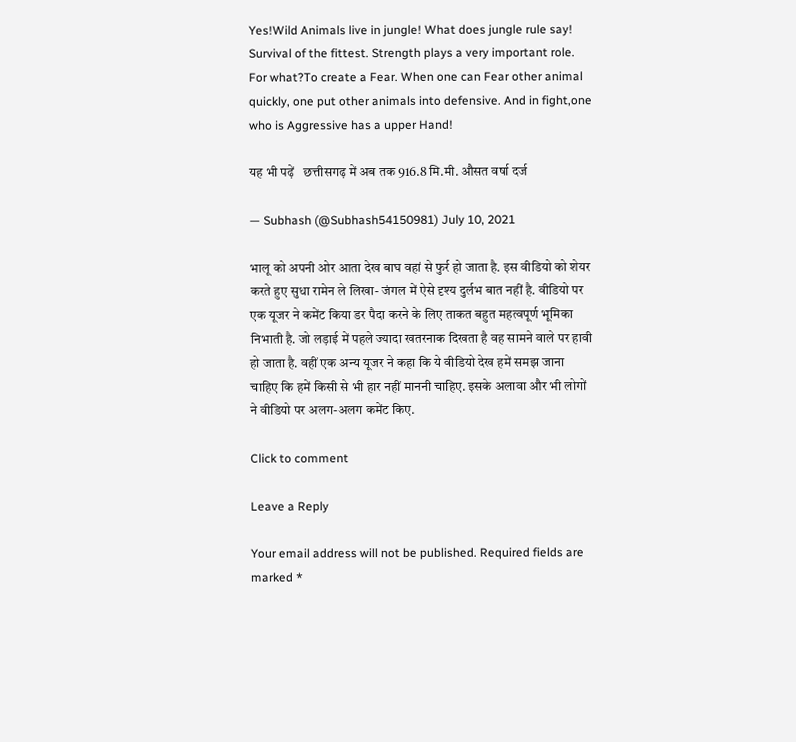Yes!Wild Animals live in jungle! What does jungle rule say! Survival of the fittest. Strength plays a very important role. For what?To create a Fear. When one can Fear other animal quickly, one put other animals into defensive. And in fight,one who is Aggressive has a upper Hand!

यह भी पढ़ें   छत्तीसगढ़ में अब तक 916.8 मि.मी. औसत वर्षा दर्ज

— Subhash (@Subhash54150981) July 10, 2021

भालू को अपनी ओर आता देख बाघ वहां से फुर्र हो जाता है. इस वीडियो को शेयर करते हुए सुधा रामेन ले लिखा- जंगल में ऐसे दृश्य दुर्लभ बात नहीं है. वीडियो पर एक यूजर ने कमेंट किया डर पैदा करने के लिए ताकत बहुत महत्वपूर्ण भूमिका निभाती है. जो लड़ाई में पहले ज्यादा खतरनाक दिखता है वह सामने वाले पर हावी हो जाता है. वहीं एक अन्य यूजर ने कहा कि ये वीडियो देख हमें समझ जाना चाहिए कि हमें किसी से भी हार नहीं माननी चाहिए. इसके अलावा और भी लोगों ने वीडियो पर अलग-अलग कमेंट किए.

Click to comment

Leave a Reply

Your email address will not be published. Required fields are marked *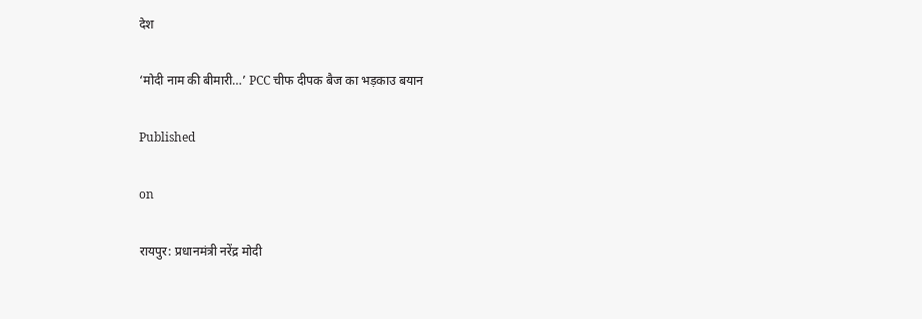देश

‘मोदी नाम की बीमारी…’ PCC चीफ दीपक बैज का भड़काउ बयान

Published

on

रायपुर: प्रधानमंत्री नरेंद्र मोदी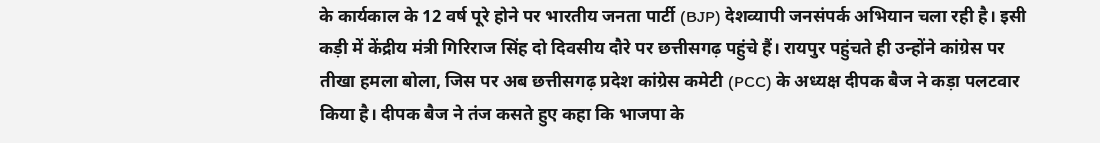के कार्यकाल के 12 वर्ष पूरे होने पर भारतीय जनता पार्टी (BJP) देशव्यापी जनसंपर्क अभियान चला रही है। इसी कड़ी में केंद्रीय मंत्री गिरिराज सिंह दो दिवसीय दौरे पर छत्तीसगढ़ पहुंचे हैं। रायपुर पहुंचते ही उन्होंने कांग्रेस पर तीखा हमला बोला, जिस पर अब छत्तीसगढ़ प्रदेश कांग्रेस कमेटी (PCC) के अध्यक्ष दीपक बैज ने कड़ा पलटवार किया है। दीपक बैज ने तंज कसते हुए कहा कि भाजपा के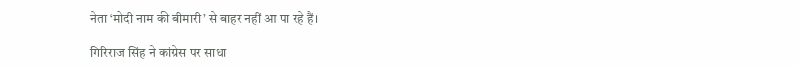नेता ‘मोदी नाम की बीमारी’ से बाहर नहीं आ पा रहे हैं।

गिरिराज सिंह ने कांग्रेस पर साधा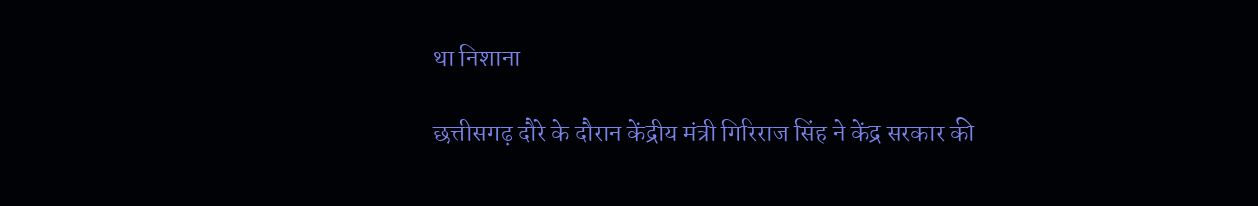था निशाना

छत्तीसगढ़ दौरे के दौरान केंद्रीय मंत्री गिरिराज सिंह ने केंद्र सरकार की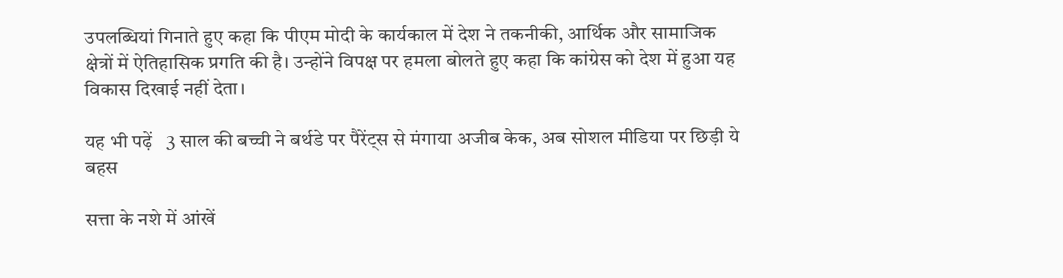उपलब्धियां गिनाते हुए कहा कि पीएम मोदी के कार्यकाल में देश ने तकनीकी, आर्थिक और सामाजिक क्षेत्रों में ऐतिहासिक प्रगति की है। उन्होंने विपक्ष पर हमला बोलते हुए कहा कि कांग्रेस को देश में हुआ यह विकास दिखाई नहीं देता।

यह भी पढ़ें   3 साल की बच्ची ने बर्थडे पर पैरेंट्स से मंगाया अजीब केक, अब सोशल मीडिया पर छिड़ी ये बहस

सत्ता के नशे में आंखें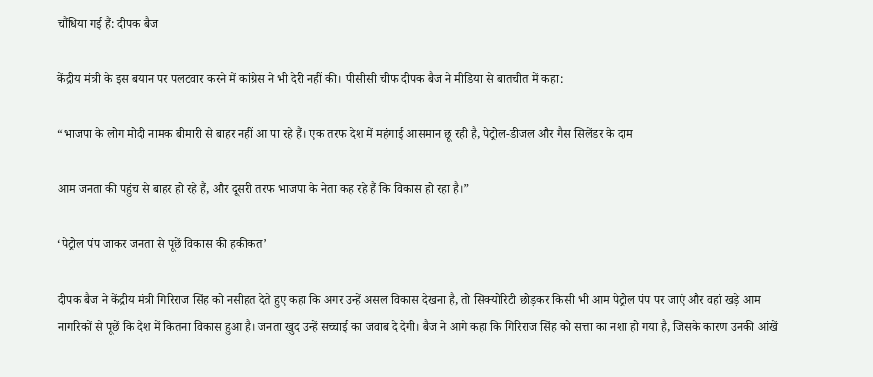चौंधिया गई हैं: दीपक बैज

केंद्रीय मंत्री के इस बयान पर पलटवार करने में कांग्रेस ने भी देरी नहीं की। पीसीसी चीफ दीपक बैज ने मीडिया से बातचीत में कहा:

“भाजपा के लोग मोदी नामक बीमारी से बाहर नहीं आ पा रहे हैं। एक तरफ देश में महंगाई आसमान छू रही है, पेट्रोल-डीजल और गैस सिलेंडर के दाम

आम जनता की पहुंच से बाहर हो रहे हैं, और दूसरी तरफ भाजपा के नेता कह रहे हैं कि विकास हो रहा है।”

‘पेट्रोल पंप जाकर जनता से पूछें विकास की हकीकत’

दीपक बैज ने केंद्रीय मंत्री गिरिराज सिंह को नसीहत देते हुए कहा कि अगर उन्हें असल विकास देखना है, तो सिक्योरिटी छोड़कर किसी भी आम पेट्रोल पंप पर जाएं और वहां खड़े आम नागरिकों से पूछें कि देश में कितना विकास हुआ है। जनता खुद उन्हें सच्चाई का जवाब दे देगी। बैज ने आगे कहा कि गिरिराज सिंह को सत्ता का नशा हो गया है, जिसके कारण उनकी आंखें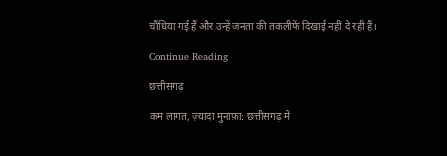चौंधिया गई हैं और उन्हें जनता की तकलीफें दिखाई नहीं दे रही हैं।

Continue Reading

छत्तीसगढ़

कम लागत, ज़्यादा मुनाफ़ा: छत्तीसगढ़ में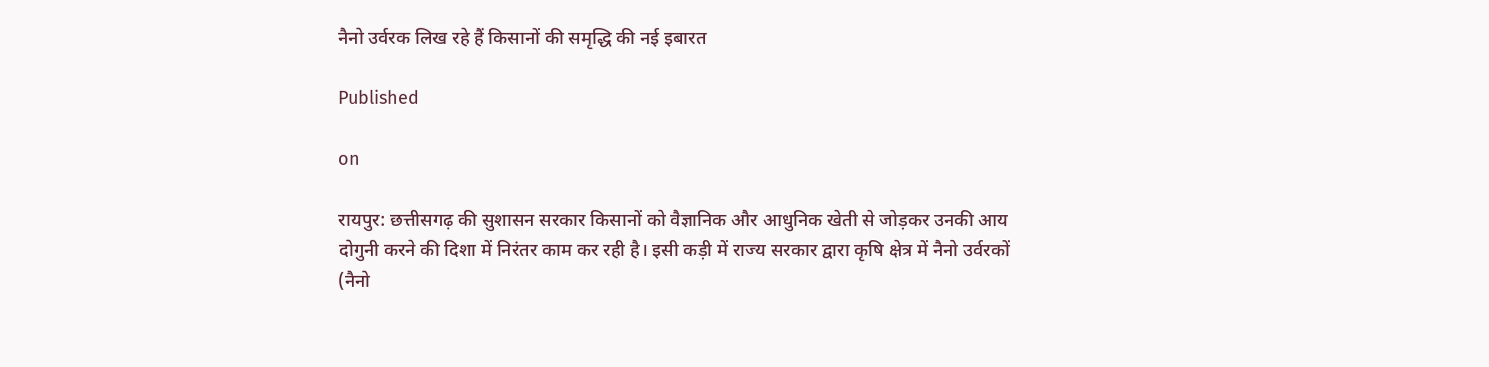नैनो उर्वरक लिख रहे हैं किसानों की समृद्धि की नई इबारत

Published

on

रायपुर: छत्तीसगढ़ की सुशासन सरकार किसानों को वैज्ञानिक और आधुनिक खेती से जोड़कर उनकी आय दोगुनी करने की दिशा में निरंतर काम कर रही है। इसी कड़ी में राज्य सरकार द्वारा कृषि क्षेत्र में नैनो उर्वरकों (नैनो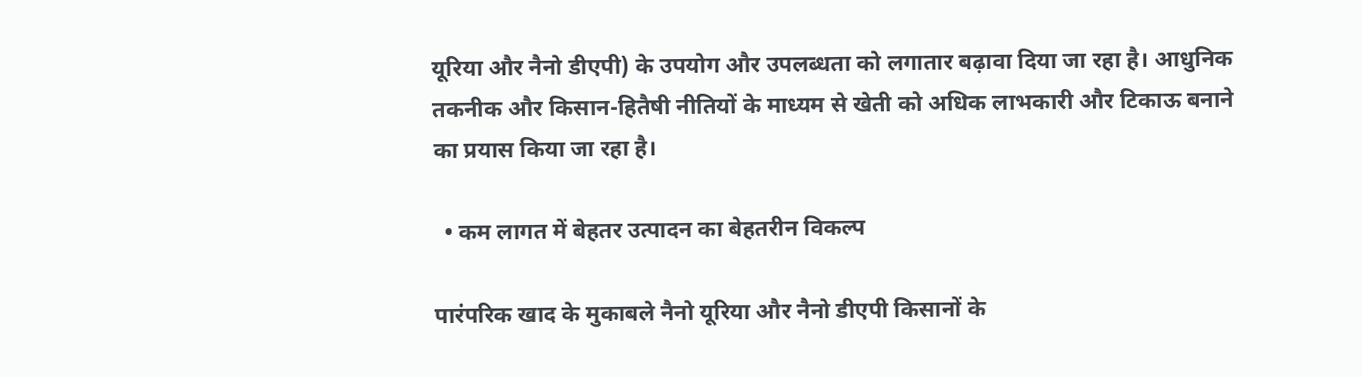यूरिया और नैनो डीएपी) के उपयोग और उपलब्धता को लगातार बढ़ावा दिया जा रहा है। आधुनिक तकनीक और किसान-हितैषी नीतियों के माध्यम से खेती को अधिक लाभकारी और टिकाऊ बनाने का प्रयास किया जा रहा है।

  • कम लागत में बेहतर उत्पादन का बेहतरीन विकल्प

पारंपरिक खाद के मुकाबले नैनो यूरिया और नैनो डीएपी किसानों के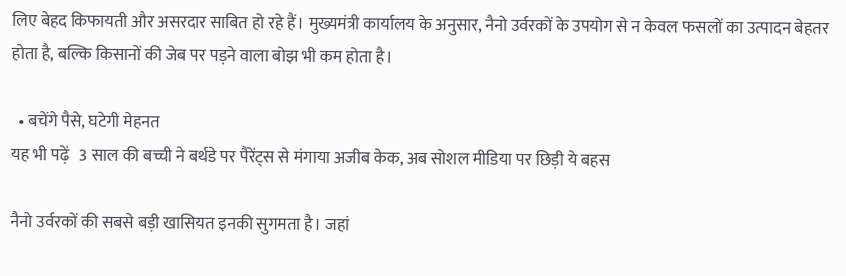लिए बेहद किफायती और असरदार साबित हो रहे हैं। मुख्यमंत्री कार्यालय के अनुसार, नैनो उर्वरकों के उपयोग से न केवल फसलों का उत्पादन बेहतर होता है, बल्कि किसानों की जेब पर पड़ने वाला बोझ भी कम होता है।

  • बचेंगे पैसे, घटेगी मेहनत
यह भी पढ़ें   3 साल की बच्ची ने बर्थडे पर पैरेंट्स से मंगाया अजीब केक, अब सोशल मीडिया पर छिड़ी ये बहस

नैनो उर्वरकों की सबसे बड़ी खासियत इनकी सुगमता है। जहां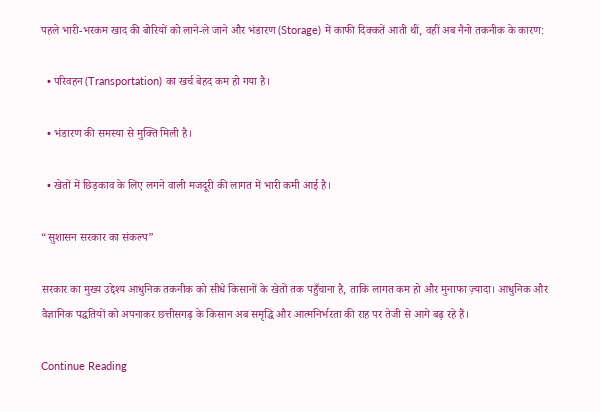पहले भारी-भरकम खाद की बोरियों को लाने-ले जाने और भंडारण (Storage) में काफी दिक्कतें आती थीं, वहीं अब नैनो तकनीक के कारण:

  • परिवहन (Transportation) का खर्च बेहद कम हो गया है।

  • भंडारण की समस्या से मुक्ति मिली है।

  • खेतों में छिड़काव के लिए लगने वाली मजदूरी की लागत में भारी कमी आई है।

“सुशासन सरकार का संकल्प”

सरकार का मुख्य उद्देश्य आधुनिक तकनीक को सीधे किसानों के खेतों तक पहुँचाना है, ताकि लागत कम हो और मुनाफा ज़्यादा। आधुनिक और वैज्ञानिक पद्धतियों को अपनाकर छत्तीसगढ़ के किसान अब समृद्धि और आत्मनिर्भरता की राह पर तेजी से आगे बढ़ रहे हैं।

Continue Reading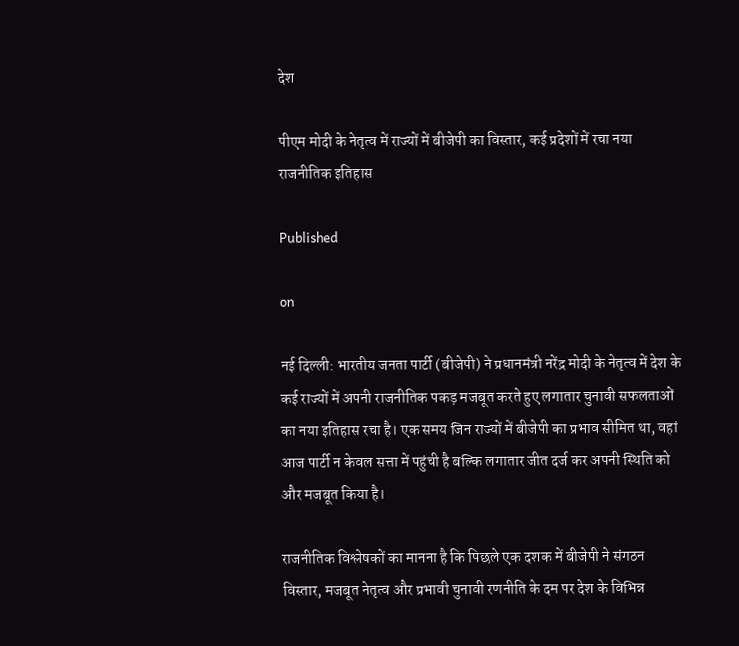देश

पीएम मोदी के नेतृत्व में राज्यों में बीजेपी का विस्तार, कई प्रदेशों में रचा नया राजनीतिक इतिहास

Published

on

नई दिल्ली: भारतीय जनता पार्टी (बीजेपी) ने प्रधानमंत्री नरेंद्र मोदी के नेतृत्व में देश के कई राज्यों में अपनी राजनीतिक पकड़ मजबूत करते हुए लगातार चुनावी सफलताओं का नया इतिहास रचा है। एक समय जिन राज्यों में बीजेपी का प्रभाव सीमित था, वहां आज पार्टी न केवल सत्ता में पहुंची है बल्कि लगातार जीत दर्ज कर अपनी स्थिति को और मजबूत किया है।

राजनीतिक विश्लेषकों का मानना है कि पिछले एक दशक में बीजेपी ने संगठन विस्तार, मजबूत नेतृत्व और प्रभावी चुनावी रणनीति के दम पर देश के विभिन्न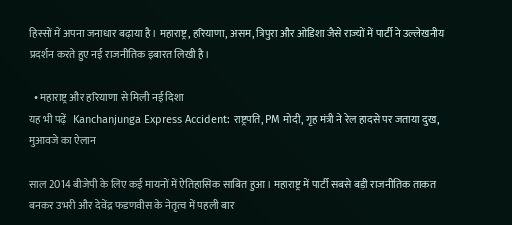हिस्सों में अपना जनाधार बढ़ाया है। महाराष्ट्र, हरियाणा, असम, त्रिपुरा और ओडिशा जैसे राज्यों में पार्टी ने उल्लेखनीय प्रदर्शन करते हुए नई राजनीतिक इबारत लिखी है।

  • महाराष्ट्र और हरियाणा से मिली नई दिशा
यह भी पढ़ें   Kanchanjunga Express Accident: राष्ट्रपति, PM मोदी, गृह मंत्री ने रेल हादसे पर जताया दुख, मुआवजे का ऐलान

साल 2014 बीजेपी के लिए कई मायनों में ऐतिहासिक साबित हुआ। महाराष्ट्र में पार्टी सबसे बड़ी राजनीतिक ताकत बनकर उभरी और देवेंद्र फडणवीस के नेतृत्व में पहली बार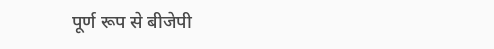पूर्ण रूप से बीजेपी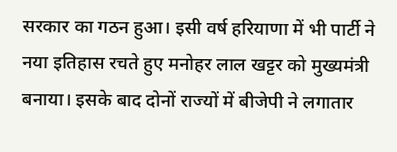सरकार का गठन हुआ। इसी वर्ष हरियाणा में भी पार्टी ने नया इतिहास रचते हुए मनोहर लाल खट्टर को मुख्यमंत्री बनाया। इसके बाद दोनों राज्यों में बीजेपी ने लगातार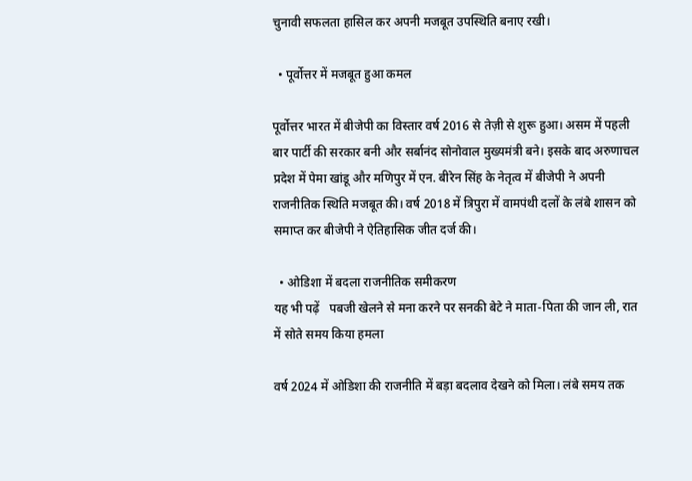चुनावी सफलता हासिल कर अपनी मजबूत उपस्थिति बनाए रखी।

  • पूर्वोत्तर में मजबूत हुआ कमल

पूर्वोत्तर भारत में बीजेपी का विस्तार वर्ष 2016 से तेज़ी से शुरू हुआ। असम में पहली बार पार्टी की सरकार बनी और सर्बानंद सोनोवाल मुख्यमंत्री बने। इसके बाद अरुणाचल प्रदेश में पेमा खांडू और मणिपुर में एन. बीरेन सिंह के नेतृत्व में बीजेपी ने अपनी राजनीतिक स्थिति मजबूत की। वर्ष 2018 में त्रिपुरा में वामपंथी दलों के लंबे शासन को समाप्त कर बीजेपी ने ऐतिहासिक जीत दर्ज की।

  • ओडिशा में बदला राजनीतिक समीकरण
यह भी पढ़ें   पबजी खेलने से मना करने पर सनकी बेटे ने माता-पिता की जान ली, रात में सोते समय किया हमला

वर्ष 2024 में ओडिशा की राजनीति में बड़ा बदलाव देखने को मिला। लंबे समय तक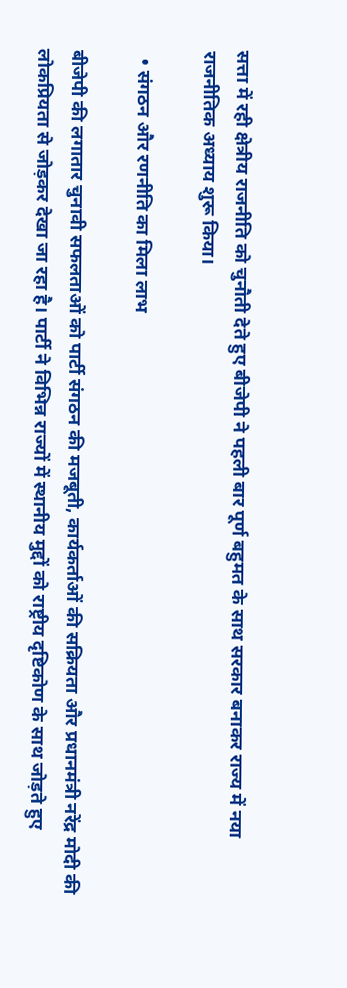सत्ता में रही क्षेत्रीय राजनीति को चुनौती देते हुए बीजेपी ने पहली बार पूर्ण बहुमत के साथ सरकार बनाकर राज्य में नया राजनीतिक अध्याय शुरू किया।

  • संगठन और रणनीति का मिला लाभ

बीजेपी की लगातार चुनावी सफलताओं को पार्टी संगठन की मजबूती, कार्यकर्ताओं की सक्रियता और प्रधानमंत्री नरेंद्र मोदी की लोकप्रियता से जोड़कर देखा जा रहा है। पार्टी ने विभिन्न राज्यों में स्थानीय मुद्दों को राष्ट्रीय दृष्टिकोण के साथ जोड़ते हुए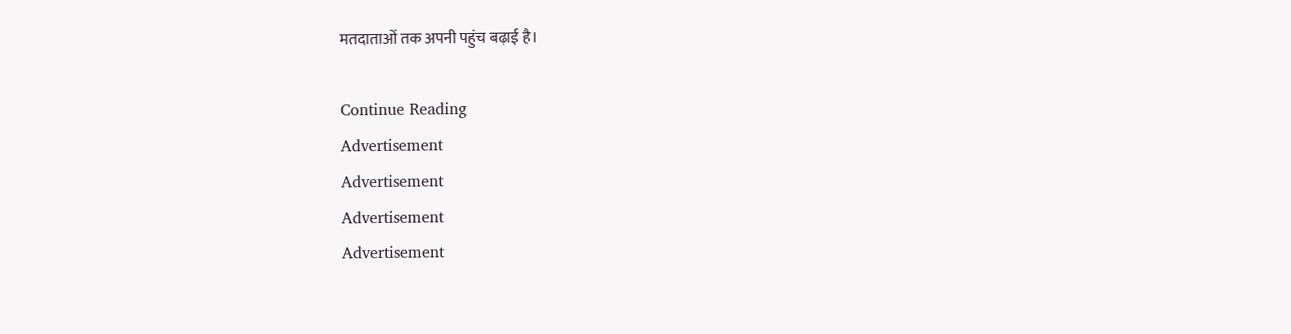मतदाताओं तक अपनी पहुंच बढ़ाई है।

Continue Reading
Advertisement
Advertisement
Advertisement
Advertisement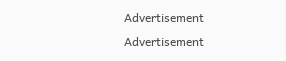Advertisement
Advertisement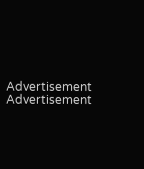Advertisement
Advertisement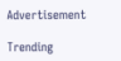Advertisement

Trending